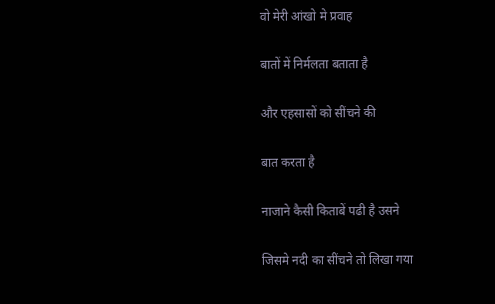वो मेरी आंखो मे प्रवाह

बातों में निर्मलता बताता है

और एहसासों को सींचने की

बात करता है

नाजाने कैसी किताबें पढी है उसने

जिसमे नदी का सींचने तो लिखा गया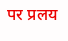पर प्रलय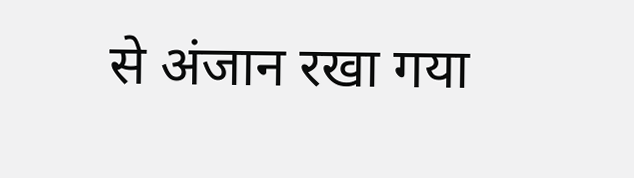से अंजान रखा गया